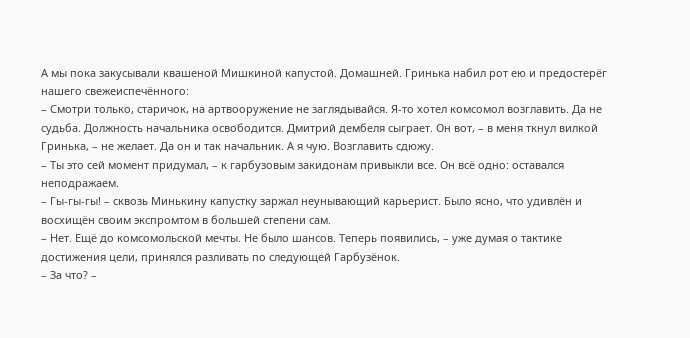А мы пока закусывали квашеной Мишкиной капустой. Домашней. Гринька набил рот ею и предостерёг нашего свежеиспечённого:
– Смотри только, старичок, на артвооружение не заглядывайся. Я-то хотел комсомол возглавить. Да не судьба. Должность начальника освободится. Дмитрий дембеля сыграет. Он вот, – в меня ткнул вилкой Гринька, – не желает. Да он и так начальник. А я чую. Возглавить сдюжу.
– Ты это сей момент придумал, – к гарбузовым закидонам привыкли все. Он всё одно: оставался неподражаем.
– Гы-гы-гы! – сквозь Минькину капустку заржал неунывающий карьерист. Было ясно, что удивлён и восхищён своим экспромтом в большей степени сам.
– Нет. Ещё до комсомольской мечты. Не было шансов. Теперь появились, – уже думая о тактике достижения цели, принялся разливать по следующей Гарбузёнок.
– За что? –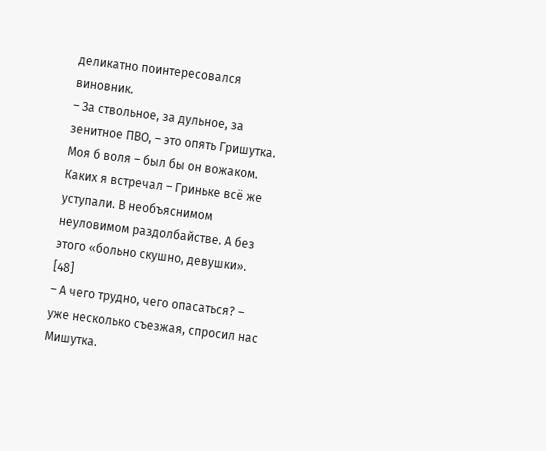деликатно поинтересовался виновник.
– За ствольное, за дульное, за зенитное ПВО, – это опять Гришутка.
Моя б воля – был бы он вожаком. Каких я встречал – Гриньке всё же уступали. В необъяснимом неуловимом раздолбайстве. А без этого «больно скушно, девушки». [48]
– А чего трудно, чего опасаться? – уже несколько съезжая, спросил нас Мишутка.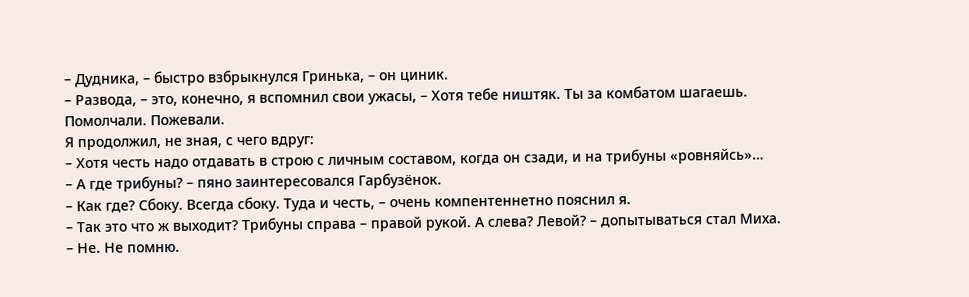– Дудника, – быстро взбрыкнулся Гринька, – он циник.
– Развода, – это, конечно, я вспомнил свои ужасы, – Хотя тебе ништяк. Ты за комбатом шагаешь.
Помолчали. Пожевали.
Я продолжил, не зная, с чего вдруг:
– Хотя честь надо отдавать в строю с личным составом, когда он сзади, и на трибуны «ровняйсь»…
– А где трибуны? – пяно заинтересовался Гарбузёнок.
– Как где? Сбоку. Всегда сбоку. Туда и честь, – очень компентеннетно пояснил я.
– Так это что ж выходит? Трибуны справа – правой рукой. А слева? Левой? – допытываться стал Миха.
– Не. Не помню.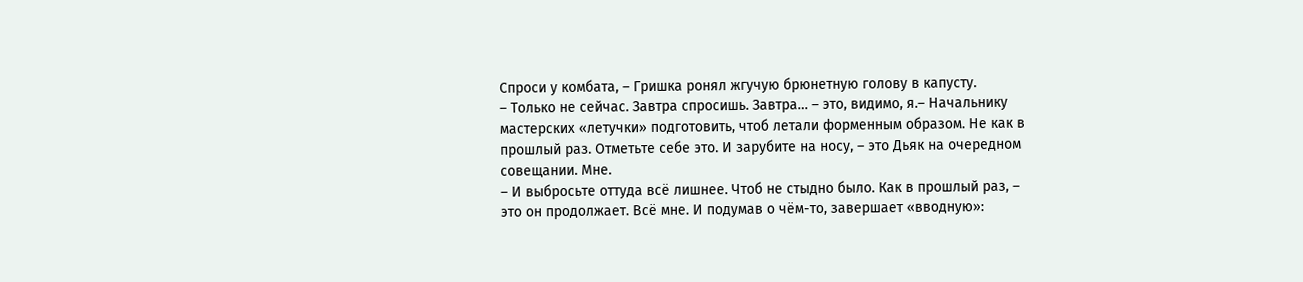Спроси у комбата, – Гришка ронял жгучую брюнетную голову в капусту.
– Только не сейчас. Завтра спросишь. Завтра… – это, видимо, я.– Начальнику мастерских «летучки» подготовить, чтоб летали форменным образом. Не как в прошлый раз. Отметьте себе это. И зарубите на носу, – это Дьяк на очередном совещании. Мне.
– И выбросьте оттуда всё лишнее. Чтоб не стыдно было. Как в прошлый раз, – это он продолжает. Всё мне. И подумав о чём-то, завершает «вводную»: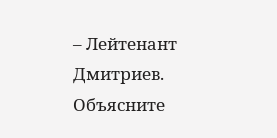– Лейтенант Дмитриев. Объясните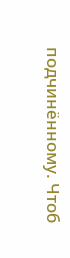подчинённому. Чтоб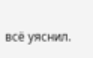всё уяснил.